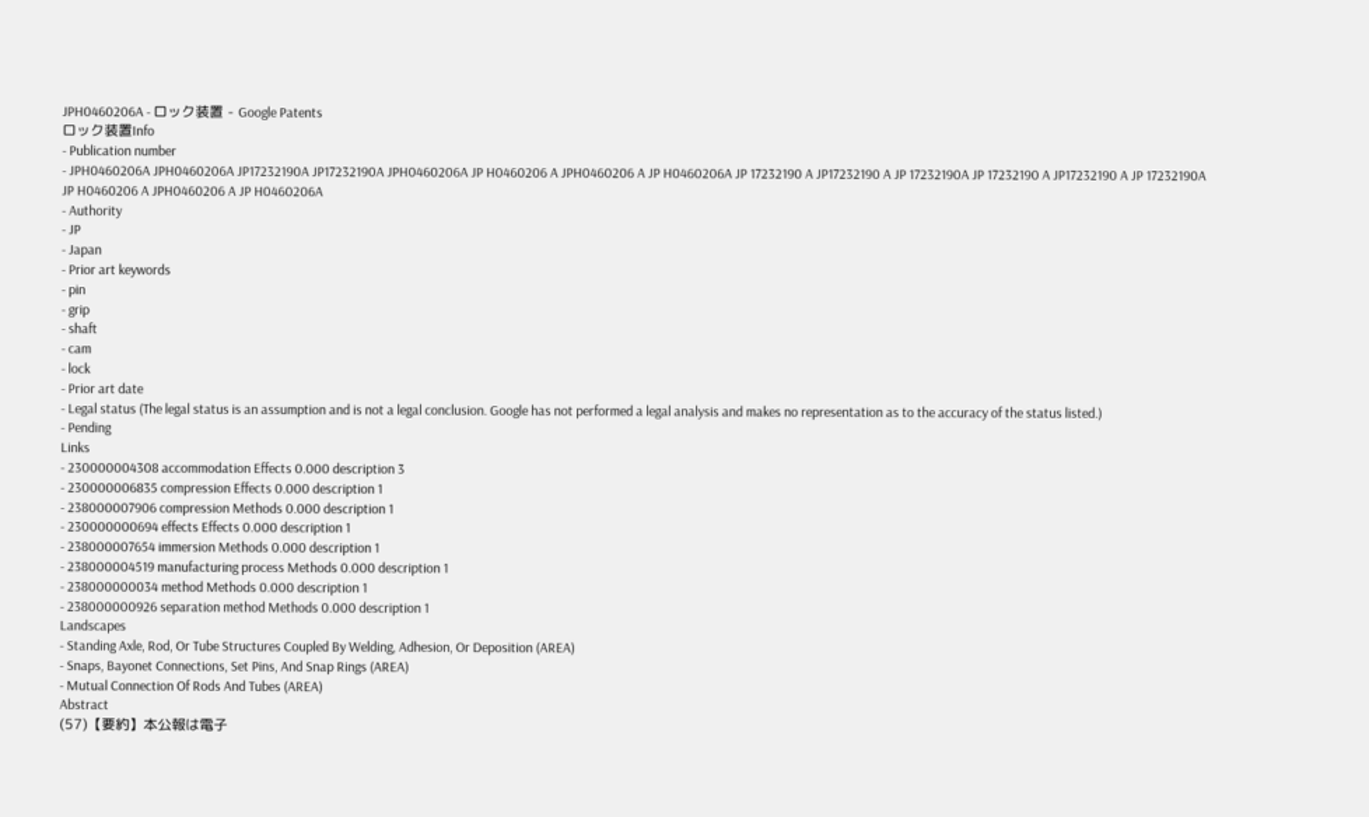JPH0460206A - ロック装置 - Google Patents
ロック装置Info
- Publication number
- JPH0460206A JPH0460206A JP17232190A JP17232190A JPH0460206A JP H0460206 A JPH0460206 A JP H0460206A JP 17232190 A JP17232190 A JP 17232190A JP 17232190 A JP17232190 A JP 17232190A JP H0460206 A JPH0460206 A JP H0460206A
- Authority
- JP
- Japan
- Prior art keywords
- pin
- grip
- shaft
- cam
- lock
- Prior art date
- Legal status (The legal status is an assumption and is not a legal conclusion. Google has not performed a legal analysis and makes no representation as to the accuracy of the status listed.)
- Pending
Links
- 230000004308 accommodation Effects 0.000 description 3
- 230000006835 compression Effects 0.000 description 1
- 238000007906 compression Methods 0.000 description 1
- 230000000694 effects Effects 0.000 description 1
- 238000007654 immersion Methods 0.000 description 1
- 238000004519 manufacturing process Methods 0.000 description 1
- 238000000034 method Methods 0.000 description 1
- 238000000926 separation method Methods 0.000 description 1
Landscapes
- Standing Axle, Rod, Or Tube Structures Coupled By Welding, Adhesion, Or Deposition (AREA)
- Snaps, Bayonet Connections, Set Pins, And Snap Rings (AREA)
- Mutual Connection Of Rods And Tubes (AREA)
Abstract
(57)【要約】本公報は電子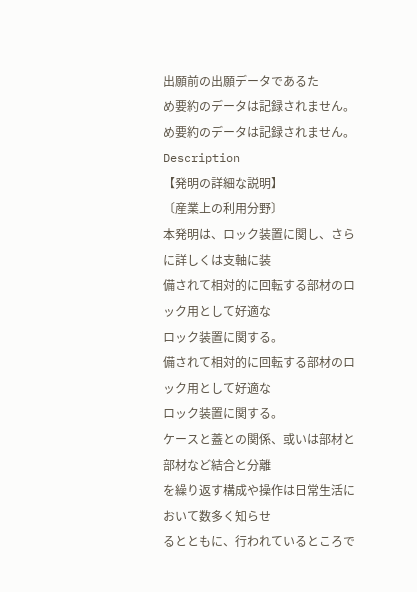出願前の出願データであるた
め要約のデータは記録されません。
め要約のデータは記録されません。
Description
【発明の詳細な説明】
〔産業上の利用分野〕
本発明は、ロック装置に関し、さらに詳しくは支軸に装
備されて相対的に回転する部材のロック用として好適な
ロック装置に関する。
備されて相対的に回転する部材のロック用として好適な
ロック装置に関する。
ケースと蓋との関係、或いは部材と部材など結合と分離
を繰り返す構成や操作は日常生活において数多く知らせ
るとともに、行われているところで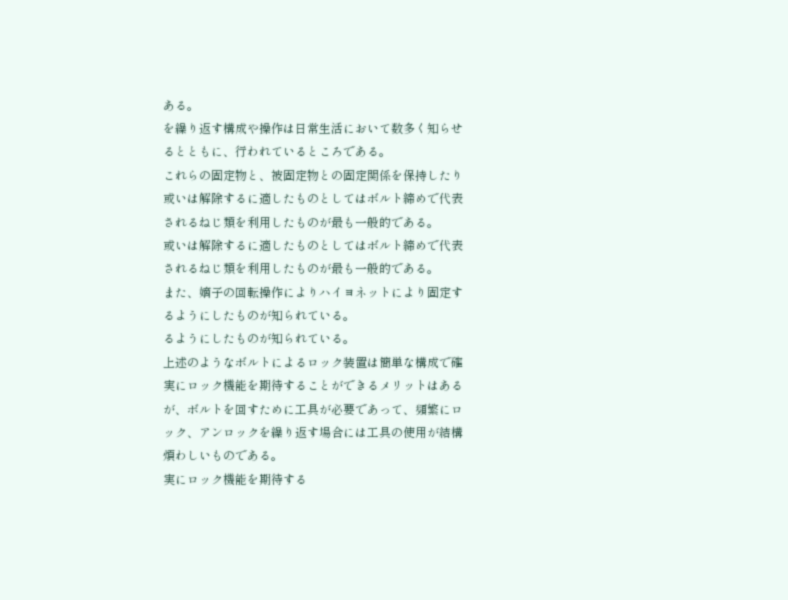ある。
を繰り返す構成や操作は日常生活において数多く知らせ
るとともに、行われているところである。
これらの固定物と、被固定物との固定関係を保持したり
或いは解除するに適したものとしてはボルト締めで代表
されるねじ類を利用したものが最も一般的である。
或いは解除するに適したものとしてはボルト締めで代表
されるねじ類を利用したものが最も一般的である。
また、嫡子の回転操作によりハイヨネットにより固定す
るようにしたものが知られている。
るようにしたものが知られている。
上述のようなボルトによるロック装置は簡単な構成で確
実にロック機能を期待することができるメリットはある
が、ボルトを回すために工具が必要であって、頻繁にロ
ック、アンロックを繰り返す場合には工具の使用が結構
煩わしいものである。
実にロック機能を期待する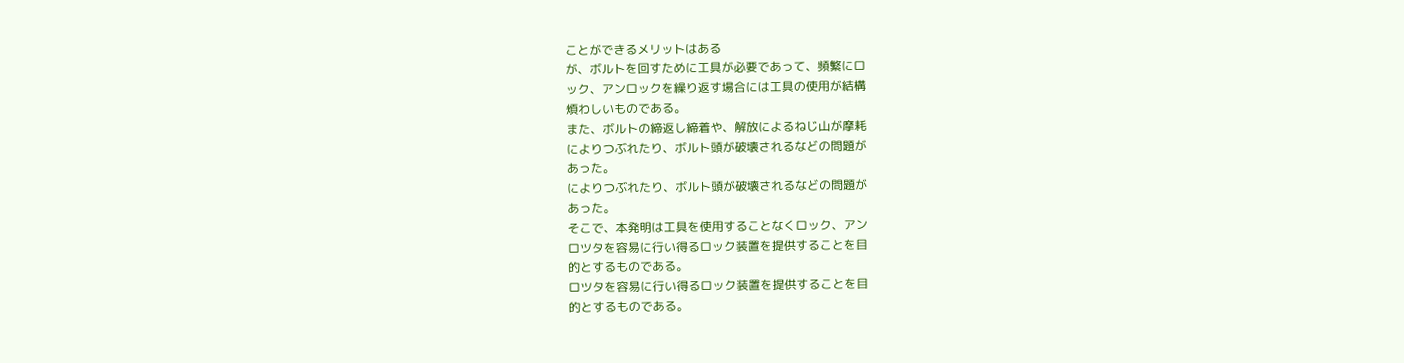ことができるメリットはある
が、ボルトを回すために工具が必要であって、頻繁にロ
ック、アンロックを繰り返す場合には工具の使用が結構
煩わしいものである。
また、ボルトの締返し締着や、解放によるねじ山が摩耗
によりつぶれたり、ボルト頭が破壊されるなどの問題が
あった。
によりつぶれたり、ボルト頭が破壊されるなどの問題が
あった。
そこで、本発明は工具を使用することなくロック、アン
ロツタを容易に行い得るロック装置を提供することを目
的とするものである。
ロツタを容易に行い得るロック装置を提供することを目
的とするものである。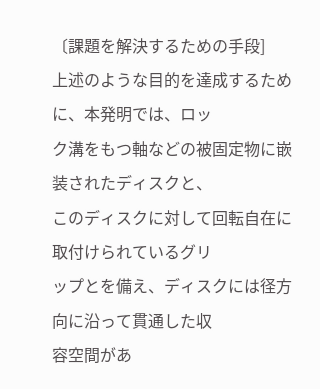〔課題を解決するための手段]
上述のような目的を達成するために、本発明では、ロッ
ク溝をもつ軸などの被固定物に嵌装されたディスクと、
このディスクに対して回転自在に取付けられているグリ
ップとを備え、ディスクには径方向に沿って貫通した収
容空間があ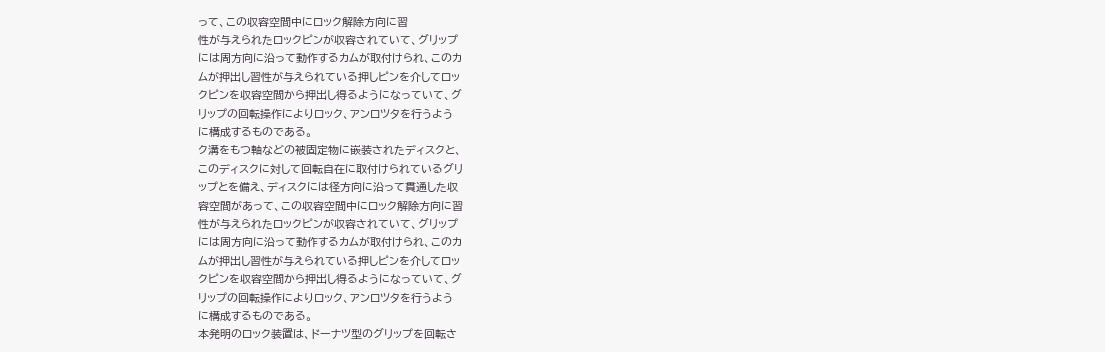って、この収容空間中にロック解除方向に習
性が与えられたロックピンが収容されていて、グリップ
には周方向に沿って動作するカムが取付けられ、このカ
ムが押出し習性が与えられている押しピンを介してロッ
クピンを収容空間から押出し得るようになっていて、グ
リップの回転操作によりロック、アンロツタを行うよう
に構成するものである。
ク溝をもつ軸などの被固定物に嵌装されたディスクと、
このディスクに対して回転自在に取付けられているグリ
ップとを備え、ディスクには径方向に沿って貫通した収
容空間があって、この収容空間中にロック解除方向に習
性が与えられたロックピンが収容されていて、グリップ
には周方向に沿って動作するカムが取付けられ、このカ
ムが押出し習性が与えられている押しピンを介してロッ
クピンを収容空間から押出し得るようになっていて、グ
リップの回転操作によりロック、アンロツタを行うよう
に構成するものである。
本発明のロック装置は、ドーナツ型のグリップを回転さ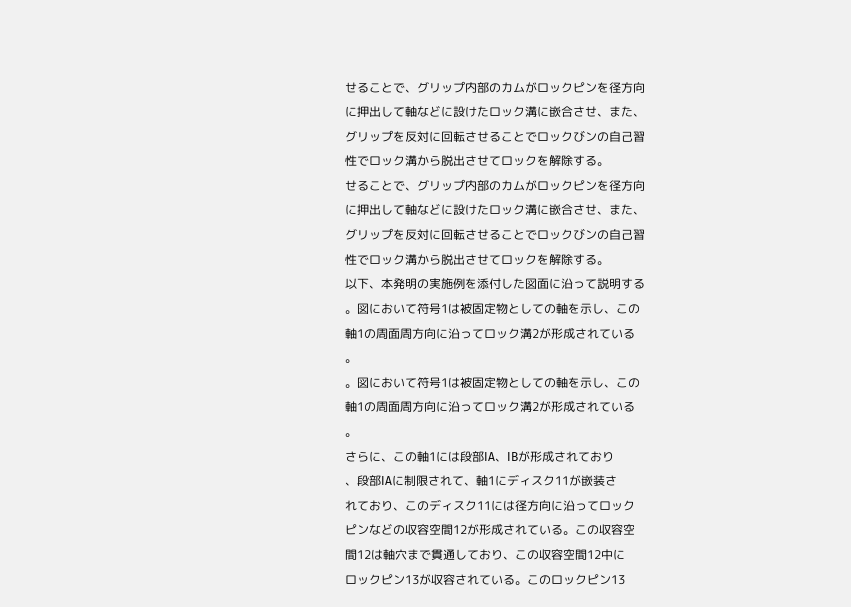せることで、グリップ内部のカムがロックピンを径方向
に押出して軸などに設けたロック溝に嵌合させ、また、
グリップを反対に回転させることでロックびンの自己習
性でロック溝から脱出させてロックを解除する。
せることで、グリップ内部のカムがロックピンを径方向
に押出して軸などに設けたロック溝に嵌合させ、また、
グリップを反対に回転させることでロックびンの自己習
性でロック溝から脱出させてロックを解除する。
以下、本発明の実施例を添付した図面に沿って説明する
。図において符号1は被固定物としての軸を示し、この
軸1の周面周方向に沿ってロック溝2が形成されている
。
。図において符号1は被固定物としての軸を示し、この
軸1の周面周方向に沿ってロック溝2が形成されている
。
さらに、この軸1には段部IA、IBが形成されており
、段部IAに制限されて、軸1にディスク11が嵌装さ
れており、このディスク11には径方向に沿ってロック
ピンなどの収容空間12が形成されている。この収容空
間12は軸穴まで貫通しており、この収容空間12中に
ロックピン13が収容されている。このロックピン13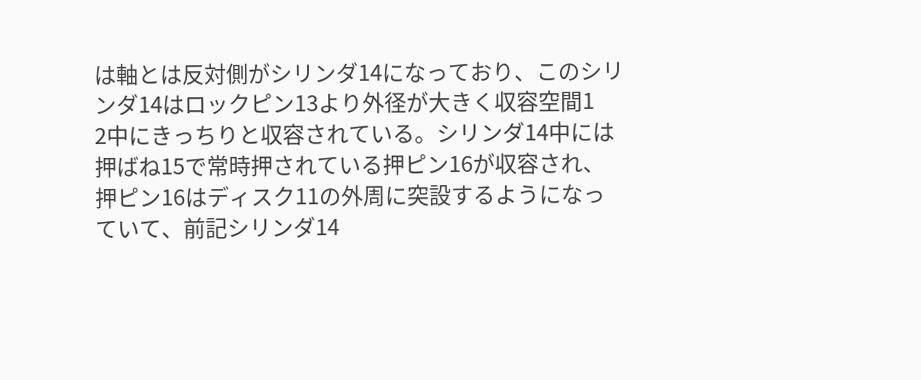は軸とは反対側がシリンダ14になっており、このシリ
ンダ14はロックピン13より外径が大きく収容空間1
2中にきっちりと収容されている。シリンダ14中には
押ばね15で常時押されている押ピン16が収容され、
押ピン16はディスク11の外周に突設するようになっ
ていて、前記シリンダ14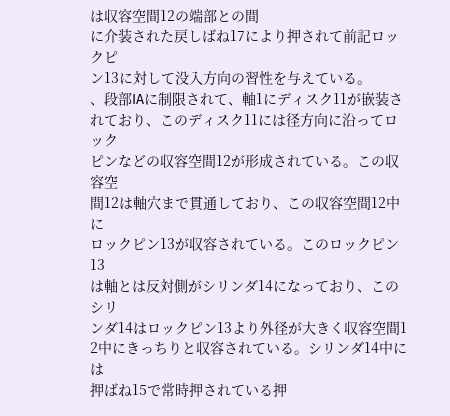は収容空間12の端部との間
に介装された戻しばね17により押されて前記ロックピ
ン13に対して没入方向の習性を与えている。
、段部IAに制限されて、軸1にディスク11が嵌装さ
れており、このディスク11には径方向に沿ってロック
ピンなどの収容空間12が形成されている。この収容空
間12は軸穴まで貫通しており、この収容空間12中に
ロックピン13が収容されている。このロックピン13
は軸とは反対側がシリンダ14になっており、このシリ
ンダ14はロックピン13より外径が大きく収容空間1
2中にきっちりと収容されている。シリンダ14中には
押ばね15で常時押されている押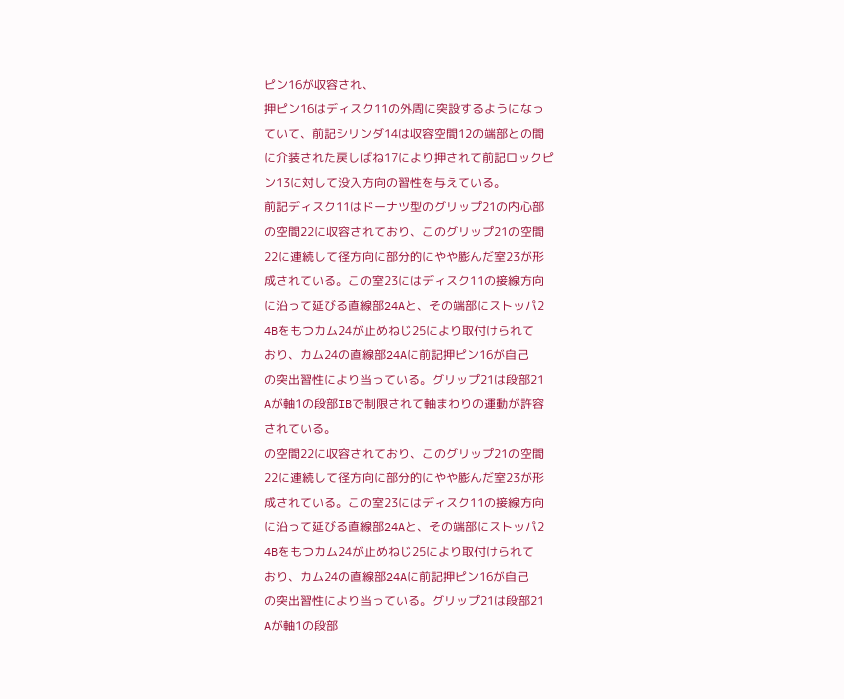ピン16が収容され、
押ピン16はディスク11の外周に突設するようになっ
ていて、前記シリンダ14は収容空間12の端部との間
に介装された戻しばね17により押されて前記ロックピ
ン13に対して没入方向の習性を与えている。
前記ディスク11はドーナツ型のグリップ21の内心部
の空間22に収容されており、このグリップ21の空間
22に連続して径方向に部分的にやや膨んだ室23が形
成されている。この室23にはディスク11の接線方向
に沿って延びる直線部24Aと、その端部にストッパ2
4Bをもつカム24が止めねじ25により取付けられて
おり、カム24の直線部24Aに前記押ピン16が自己
の突出習性により当っている。グリップ21は段部21
Aが軸1の段部IBで制限されて軸まわりの運動が許容
されている。
の空間22に収容されており、このグリップ21の空間
22に連続して径方向に部分的にやや膨んだ室23が形
成されている。この室23にはディスク11の接線方向
に沿って延びる直線部24Aと、その端部にストッパ2
4Bをもつカム24が止めねじ25により取付けられて
おり、カム24の直線部24Aに前記押ピン16が自己
の突出習性により当っている。グリップ21は段部21
Aが軸1の段部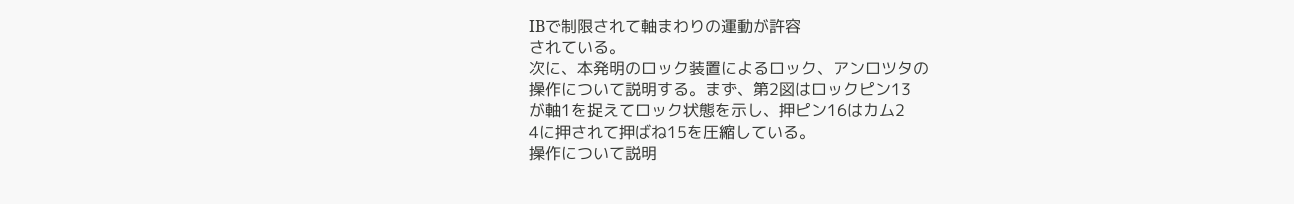IBで制限されて軸まわりの運動が許容
されている。
次に、本発明のロック装置によるロック、アンロツタの
操作について説明する。まず、第2図はロックピン13
が軸1を捉えてロック状態を示し、押ピン16はカム2
4に押されて押ばね15を圧縮している。
操作について説明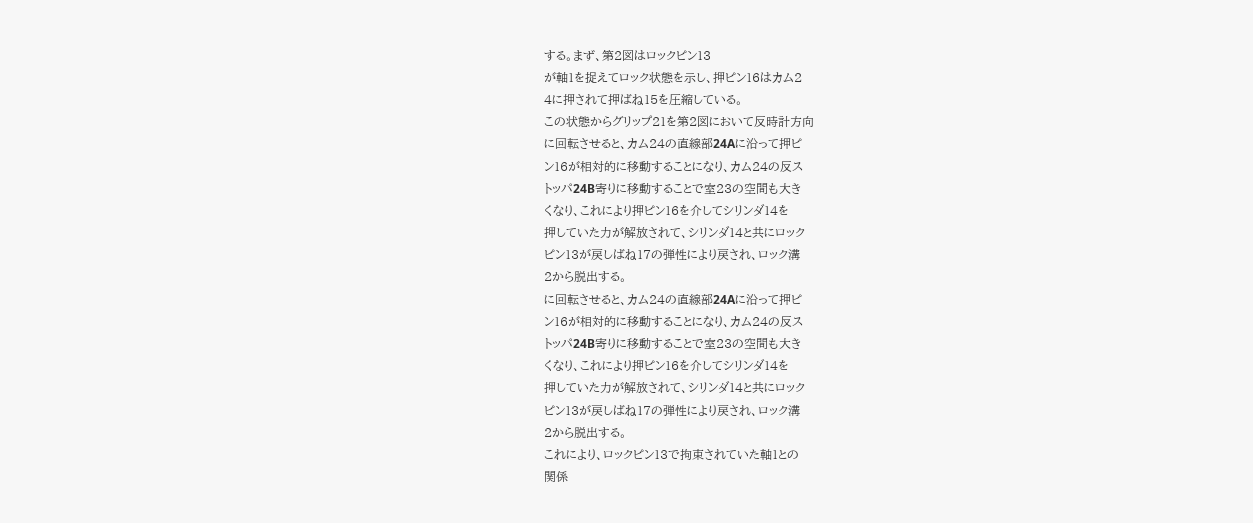する。まず、第2図はロックピン13
が軸1を捉えてロック状態を示し、押ピン16はカム2
4に押されて押ばね15を圧縮している。
この状態からグリップ21を第2図において反時計方向
に回転させると、カム24の直線部24Aに沿って押ピ
ン16が相対的に移動することになり、カム24の反ス
トッパ24B寄りに移動することで室23の空間も大き
くなり、これにより押ピン16を介してシリンダ14を
押していた力が解放されて、シリンダ14と共にロック
ピン13が戻しばね17の弾性により戻され、ロック溝
2から脱出する。
に回転させると、カム24の直線部24Aに沿って押ピ
ン16が相対的に移動することになり、カム24の反ス
トッパ24B寄りに移動することで室23の空間も大き
くなり、これにより押ピン16を介してシリンダ14を
押していた力が解放されて、シリンダ14と共にロック
ピン13が戻しばね17の弾性により戻され、ロック溝
2から脱出する。
これにより、ロックピン13で拘束されていた軸1との
関係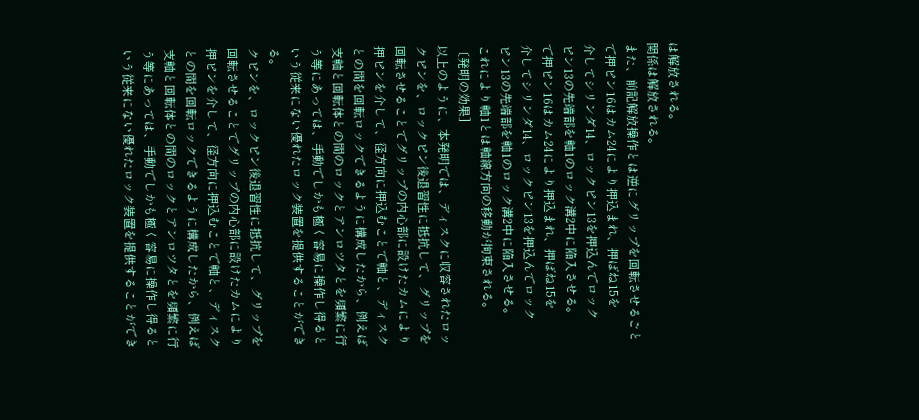は解放される。
関係は解放される。
また、前記解放操作とは逆にグリップを回転させるごと
で押ピン16はカム24により押込まれ、押ばね15を
介してシリンダ14、ロックピン13を押込んでロック
ピン13の先端部を軸1のロック溝2中に陥入させる。
で押ピン16はカム24により押込まれ、押ばね15を
介してシリンダ14、ロックピン13を押込んでロック
ピン13の先端部を軸1のロック溝2中に陥入させる。
これにより軸1とは軸線方向の移動が拘束される。
〔発明の効果]
以上のように、本発明では、ディスクに収容されたロッ
クピンを、ロックピン後退習性に抵抗して、グリップを
回転させることでグリップの内心部に設けたカムにより
押ピンを介して、径方向に押込むことで軸と、ディスク
との間を回転ロックできるように構成したから、例えば
支軸と回転体との間のロックとアンロツタとを頻繁に行
う等にあっては、手動でしかも極く容易に操作し得ると
いう従来にない優れたロック装置を提供することができ
る。
クピンを、ロックピン後退習性に抵抗して、グリップを
回転させることでグリップの内心部に設けたカムにより
押ピンを介して、径方向に押込むことで軸と、ディスク
との間を回転ロックできるように構成したから、例えば
支軸と回転体との間のロックとアンロツタとを頻繁に行
う等にあっては、手動でしかも極く容易に操作し得ると
いう従来にない優れたロック装置を提供することができ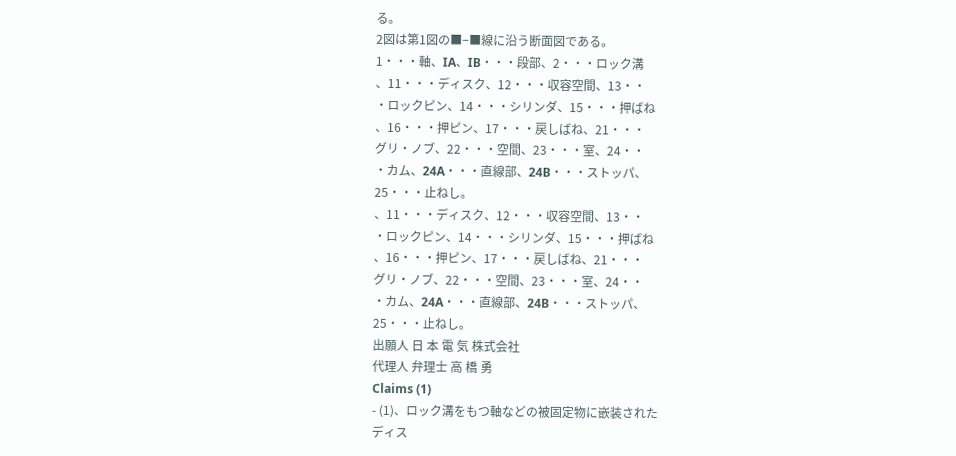る。
2図は第1図の■−■線に沿う断面図である。
1・・・軸、IA、IB・・・段部、2・・・ロック溝
、11・・・ディスク、12・・・収容空間、13・・
・ロックピン、14・・・シリンダ、15・・・押ばね
、16・・・押ピン、17・・・戻しばね、21・・・
グリ・ノブ、22・・・空間、23・・・室、24・・
・カム、24A・・・直線部、24B・・・ストッパ、
25・・・止ねし。
、11・・・ディスク、12・・・収容空間、13・・
・ロックピン、14・・・シリンダ、15・・・押ばね
、16・・・押ピン、17・・・戻しばね、21・・・
グリ・ノブ、22・・・空間、23・・・室、24・・
・カム、24A・・・直線部、24B・・・ストッパ、
25・・・止ねし。
出願人 日 本 電 気 株式会社
代理人 弁理士 高 橋 勇
Claims (1)
- (1)、ロック溝をもつ軸などの被固定物に嵌装された
ディス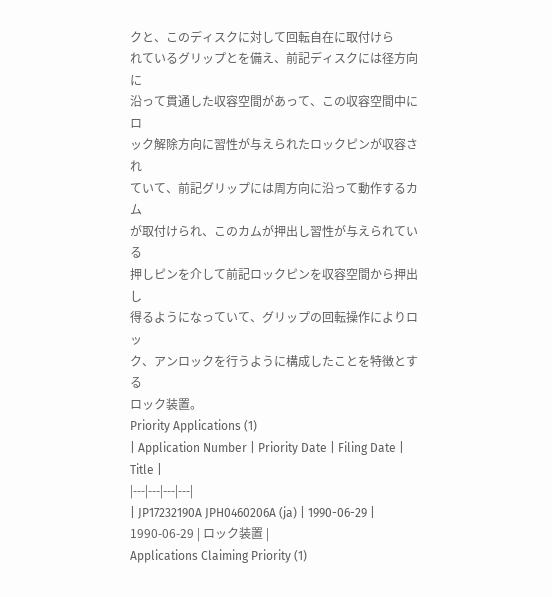クと、このディスクに対して回転自在に取付けら
れているグリップとを備え、前記ディスクには径方向に
沿って貫通した収容空間があって、この収容空間中にロ
ック解除方向に習性が与えられたロックピンが収容され
ていて、前記グリップには周方向に沿って動作するカム
が取付けられ、このカムが押出し習性が与えられている
押しピンを介して前記ロックピンを収容空間から押出し
得るようになっていて、グリップの回転操作によりロッ
ク、アンロックを行うように構成したことを特徴とする
ロック装置。
Priority Applications (1)
| Application Number | Priority Date | Filing Date | Title |
|---|---|---|---|
| JP17232190A JPH0460206A (ja) | 1990-06-29 | 1990-06-29 | ロック装置 |
Applications Claiming Priority (1)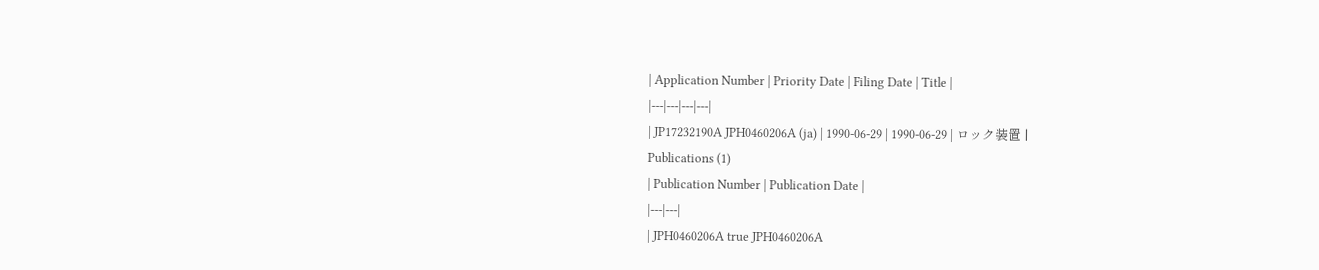| Application Number | Priority Date | Filing Date | Title |
|---|---|---|---|
| JP17232190A JPH0460206A (ja) | 1990-06-29 | 1990-06-29 | ロック装置 |
Publications (1)
| Publication Number | Publication Date |
|---|---|
| JPH0460206A true JPH0460206A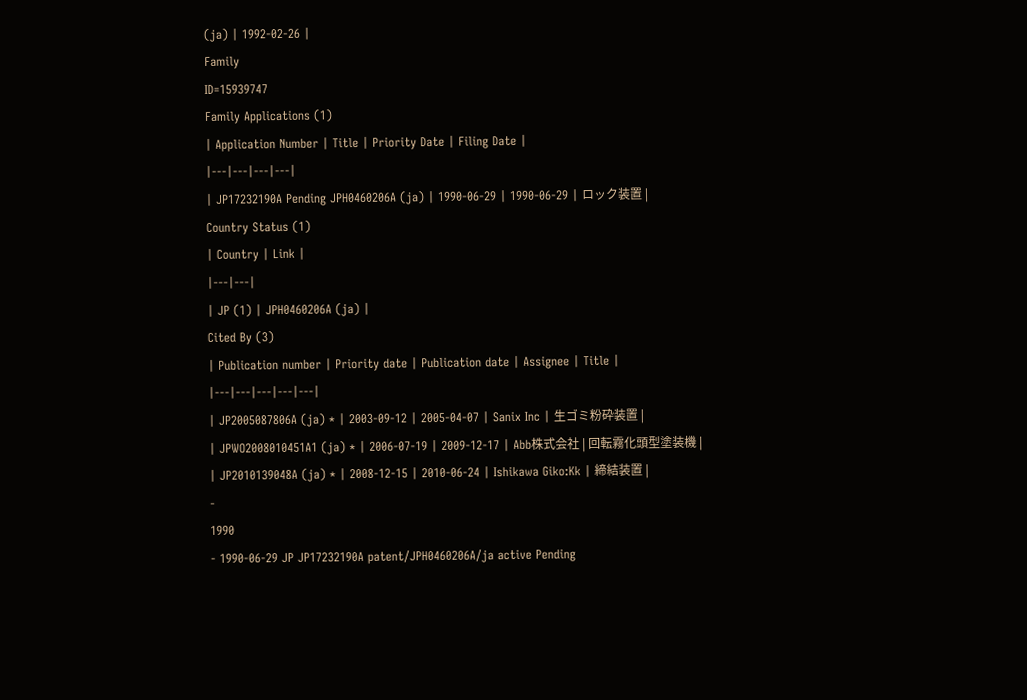(ja) | 1992-02-26 |
Family
ID=15939747
Family Applications (1)
| Application Number | Title | Priority Date | Filing Date |
|---|---|---|---|
| JP17232190A Pending JPH0460206A (ja) | 1990-06-29 | 1990-06-29 | ロック装置 |
Country Status (1)
| Country | Link |
|---|---|
| JP (1) | JPH0460206A (ja) |
Cited By (3)
| Publication number | Priority date | Publication date | Assignee | Title |
|---|---|---|---|---|
| JP2005087806A (ja) * | 2003-09-12 | 2005-04-07 | Sanix Inc | 生ゴミ粉砕装置 |
| JPWO2008010451A1 (ja) * | 2006-07-19 | 2009-12-17 | Abb株式会社 | 回転霧化頭型塗装機 |
| JP2010139048A (ja) * | 2008-12-15 | 2010-06-24 | Ishikawa Giko:Kk | 締結装置 |
-
1990
- 1990-06-29 JP JP17232190A patent/JPH0460206A/ja active Pending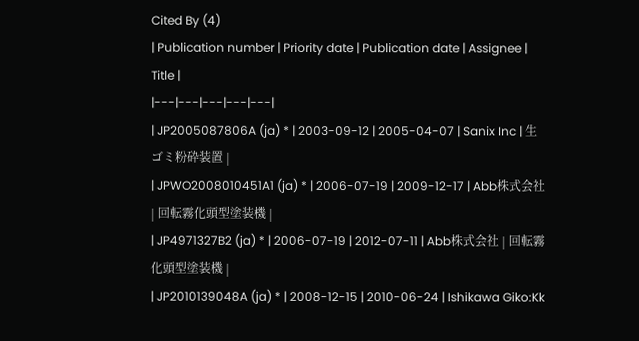Cited By (4)
| Publication number | Priority date | Publication date | Assignee | Title |
|---|---|---|---|---|
| JP2005087806A (ja) * | 2003-09-12 | 2005-04-07 | Sanix Inc | 生ゴミ粉砕装置 |
| JPWO2008010451A1 (ja) * | 2006-07-19 | 2009-12-17 | Abb株式会社 | 回転霧化頭型塗装機 |
| JP4971327B2 (ja) * | 2006-07-19 | 2012-07-11 | Abb株式会社 | 回転霧化頭型塗装機 |
| JP2010139048A (ja) * | 2008-12-15 | 2010-06-24 | Ishikawa Giko:Kk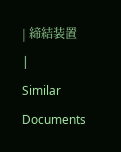| 締結装置 |
Similar Documents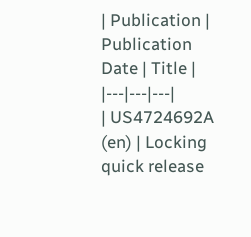| Publication | Publication Date | Title |
|---|---|---|
| US4724692A (en) | Locking quick release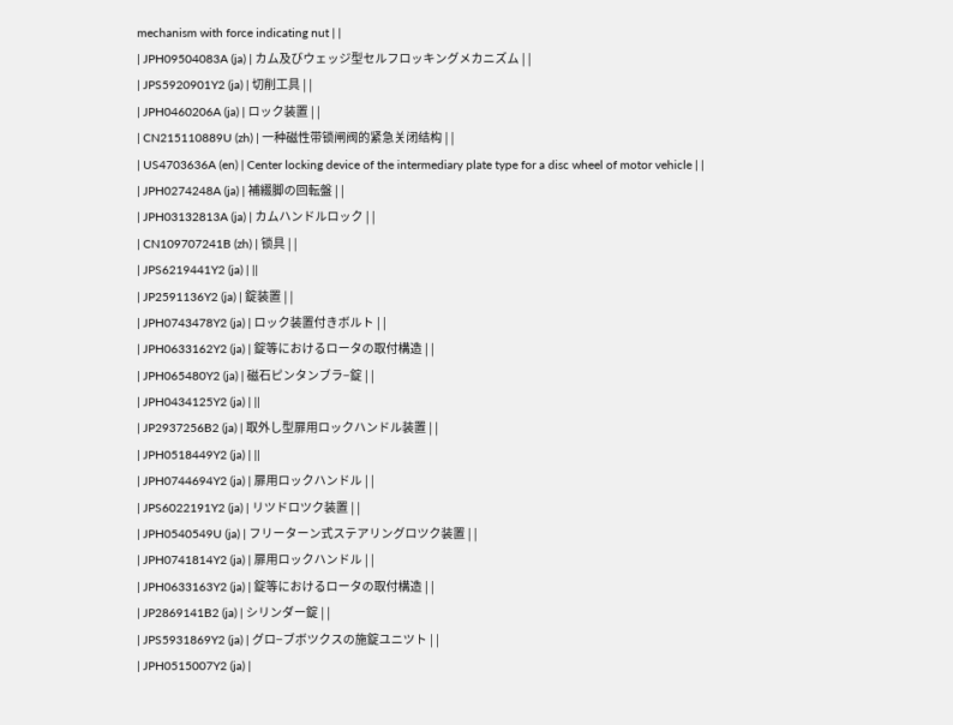mechanism with force indicating nut | |
| JPH09504083A (ja) | カム及びウェッジ型セルフロッキングメカニズム | |
| JPS5920901Y2 (ja) | 切削工具 | |
| JPH0460206A (ja) | ロック装置 | |
| CN215110889U (zh) | 一种磁性带锁闸阀的紧急关闭结构 | |
| US4703636A (en) | Center locking device of the intermediary plate type for a disc wheel of motor vehicle | |
| JPH0274248A (ja) | 補綴脚の回転盤 | |
| JPH03132813A (ja) | カムハンドルロック | |
| CN109707241B (zh) | 锁具 | |
| JPS6219441Y2 (ja) | ||
| JP2591136Y2 (ja) | 錠装置 | |
| JPH0743478Y2 (ja) | ロック装置付きボルト | |
| JPH0633162Y2 (ja) | 錠等におけるロータの取付構造 | |
| JPH065480Y2 (ja) | 磁石ピンタンブラ−錠 | |
| JPH0434125Y2 (ja) | ||
| JP2937256B2 (ja) | 取外し型扉用ロックハンドル装置 | |
| JPH0518449Y2 (ja) | ||
| JPH0744694Y2 (ja) | 扉用ロックハンドル | |
| JPS6022191Y2 (ja) | リツドロツク装置 | |
| JPH0540549U (ja) | フリーターン式ステアリングロツク装置 | |
| JPH0741814Y2 (ja) | 扉用ロックハンドル | |
| JPH0633163Y2 (ja) | 錠等におけるロータの取付構造 | |
| JP2869141B2 (ja) | シリンダー錠 | |
| JPS5931869Y2 (ja) | グロ−ブボツクスの施錠ユニツト | |
| JPH0515007Y2 (ja) |